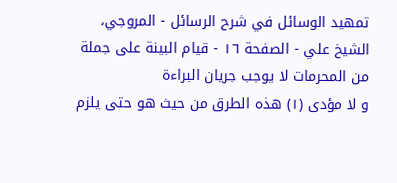تمهيد الوسائل في شرح الرسائل - المروجي، الشيخ علي - الصفحة ١٦ - قيام البينة على جملة من المحرمات لا يوجب جريان البراءة
و لا مؤدى (١) هذه الطرق من حيث هو حتى يلزم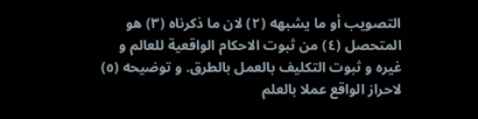التصويب أو ما يشبهه (٢) لان ما ذكرناه (٣) هو المتحصل (٤) من ثبوت الاحكام الواقعية للعالم و غيره و ثبوت التكليف بالعمل بالطرق. و توضيحه (٥)
لاحراز الواقع عملا بالعلم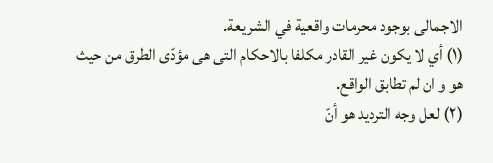الاجمالى بوجود محرمات واقعية في الشريعة.
(١) أي لا يكون غير القادر مكلفا بالاحكام التى هى مؤدّى الطرق من حيث هو و ان لم تطابق الواقع.
(٢) لعل وجه الترديد هو أنّ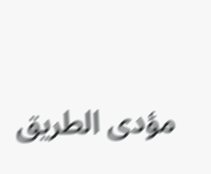مؤدى الطريق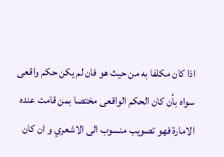اذا كان مكلفا به من حيث هو فان لم يكن حكم واقعى سواه بأن كان الحكم الواقعى مختصا بمن قامت عنده الامارة فهو تصويب منسوب الى الاشعري و ان كان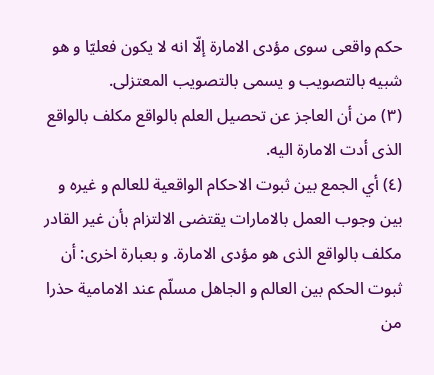حكم واقعى سوى مؤدى الامارة إلّا انه لا يكون فعليّا و هو شبيه بالتصويب و يسمى بالتصويب المعتزلى.
(٣) من أن العاجز عن تحصيل العلم بالواقع مكلف بالواقع الذى أدت الامارة اليه.
(٤) أي الجمع بين ثبوت الاحكام الواقعية للعالم و غيره و بين وجوب العمل بالامارات يقتضى الالتزام بأن غير القادر مكلف بالواقع الذى هو مؤدى الامارة. و بعبارة اخرى: أن ثبوت الحكم بين العالم و الجاهل مسلّم عند الامامية حذرا من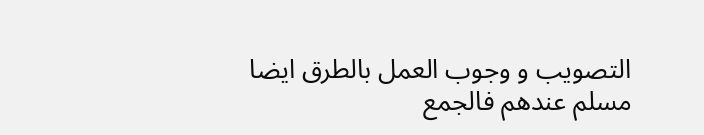التصويب و وجوب العمل بالطرق ايضا مسلم عندهم فالجمع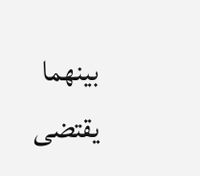بينهما يقتضى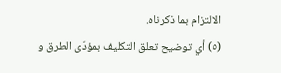الالتزام بما ذكرناه.
(٥) أي توضيح تعلق التكليف بمؤدّى الطرق و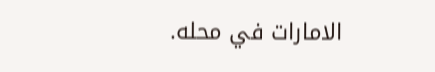الامارات في محله.